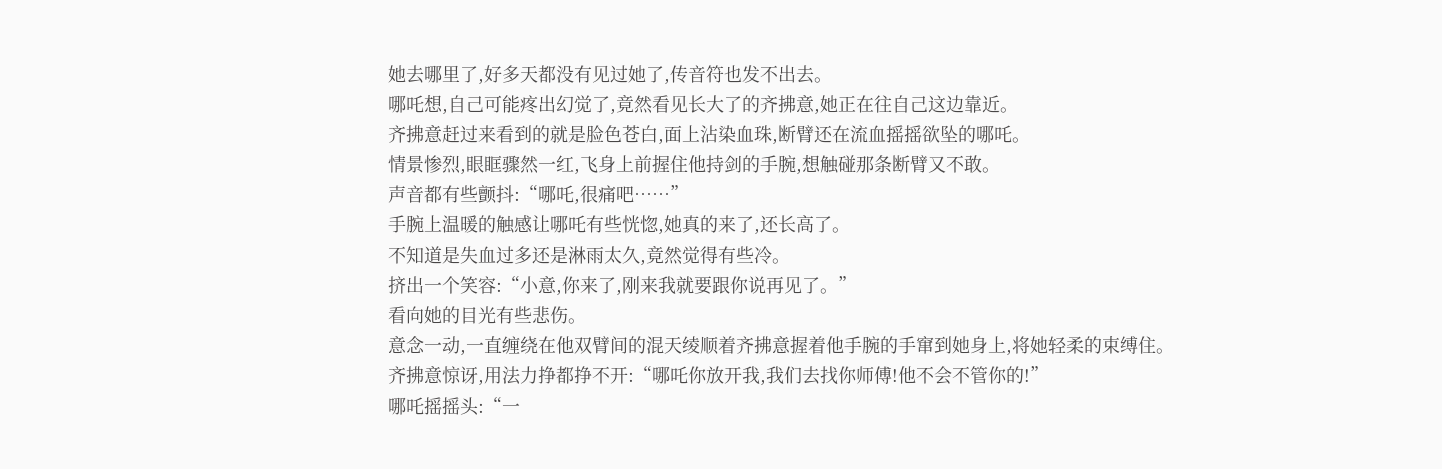她去哪里了,好多天都没有见过她了,传音符也发不出去。
哪吒想,自己可能疼出幻觉了,竟然看见长大了的齐拂意,她正在往自己这边靠近。
齐拂意赶过来看到的就是脸色苍白,面上沾染血珠,断臂还在流血摇摇欲坠的哪吒。
情景惨烈,眼眶骤然一红,飞身上前握住他持剑的手腕,想触碰那条断臂又不敢。
声音都有些颤抖:“哪吒,很痛吧……”
手腕上温暖的触感让哪吒有些恍惚,她真的来了,还长高了。
不知道是失血过多还是淋雨太久,竟然觉得有些冷。
挤出一个笑容:“小意,你来了,刚来我就要跟你说再见了。”
看向她的目光有些悲伤。
意念一动,一直缠绕在他双臂间的混天绫顺着齐拂意握着他手腕的手窜到她身上,将她轻柔的束缚住。
齐拂意惊讶,用法力挣都挣不开:“哪吒你放开我,我们去找你师傅!他不会不管你的!”
哪吒摇摇头:“一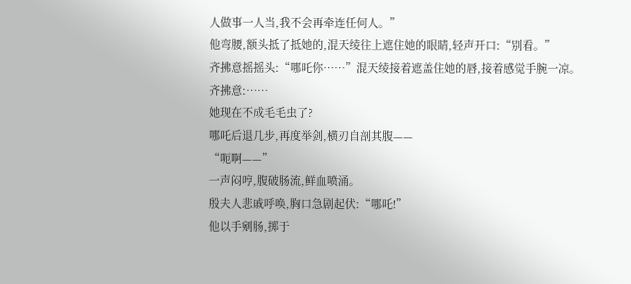人做事一人当,我不会再牵连任何人。”
他弯腰,额头抵了抵她的,混天绫往上遮住她的眼睛,轻声开口:“别看。”
齐拂意摇摇头:“哪吒你……”混天绫接着遮盖住她的唇,接着感觉手腕一凉。
齐拂意:……
她现在不成毛毛虫了?
哪吒后退几步,再度举剑,横刃自剖其腹——
“呃啊——”
一声闷哼,腹破肠流,鲜血喷涌。
殷夫人悲戚呼唤,胸口急剧起伏:“哪吒!”
他以手剜肠,掷于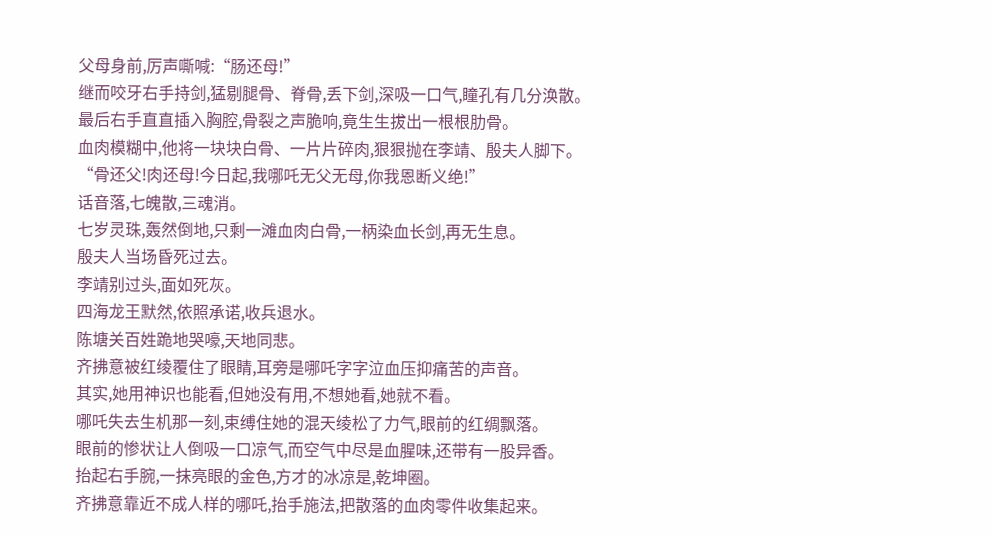父母身前,厉声嘶喊:“肠还母!”
继而咬牙右手持剑,猛剔腿骨、脊骨,丢下剑,深吸一口气,瞳孔有几分涣散。
最后右手直直插入胸腔,骨裂之声脆响,竟生生拔出一根根肋骨。
血肉模糊中,他将一块块白骨、一片片碎肉,狠狠抛在李靖、殷夫人脚下。
“骨还父!肉还母!今日起,我哪吒无父无母,你我恩断义绝!”
话音落,七魄散,三魂消。
七岁灵珠,轰然倒地,只剩一滩血肉白骨,一柄染血长剑,再无生息。
殷夫人当场昏死过去。
李靖别过头,面如死灰。
四海龙王默然,依照承诺,收兵退水。
陈塘关百姓跪地哭嚎,天地同悲。
齐拂意被红绫覆住了眼睛,耳旁是哪吒字字泣血压抑痛苦的声音。
其实,她用神识也能看,但她没有用,不想她看,她就不看。
哪吒失去生机那一刻,束缚住她的混天绫松了力气,眼前的红绸飘落。
眼前的惨状让人倒吸一口凉气,而空气中尽是血腥味,还带有一股异香。
抬起右手腕,一抹亮眼的金色,方才的冰凉是,乾坤圈。
齐拂意靠近不成人样的哪吒,抬手施法,把散落的血肉零件收集起来。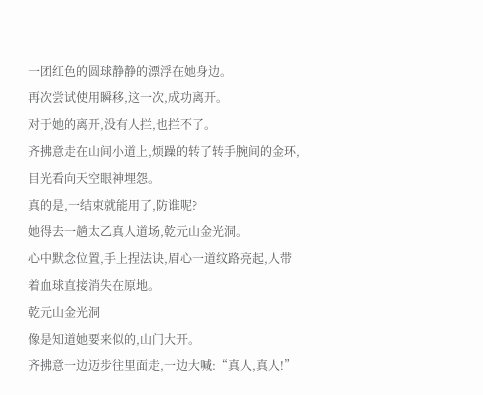一团红色的圆球静静的漂浮在她身边。
再次尝试使用瞬移,这一次,成功离开。
对于她的离开,没有人拦,也拦不了。
齐拂意走在山间小道上,烦躁的转了转手腕间的金环,目光看向天空眼神埋怨。
真的是,一结束就能用了,防谁呢?
她得去一趟太乙真人道场,乾元山金光洞。
心中默念位置,手上捏法诀,眉心一道纹路亮起,人带着血球直接消失在原地。
乾元山金光洞
像是知道她要来似的,山门大开。
齐拂意一边迈步往里面走,一边大喊:“真人,真人!”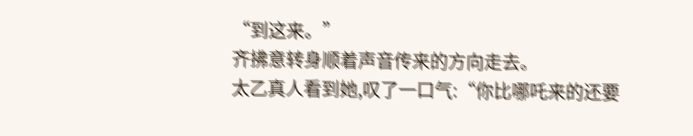“到这来。”
齐拂意转身顺着声音传来的方向走去。
太乙真人看到她,叹了一口气:“你比哪吒来的还要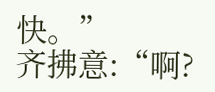快。”
齐拂意:“啊?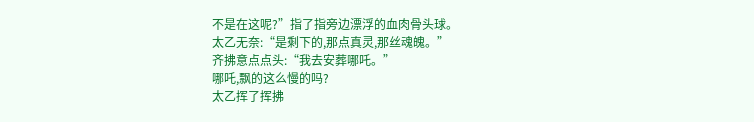不是在这呢?”指了指旁边漂浮的血肉骨头球。
太乙无奈:“是剩下的,那点真灵,那丝魂魄。”
齐拂意点点头:“我去安葬哪吒。”
哪吒,飘的这么慢的吗?
太乙挥了挥拂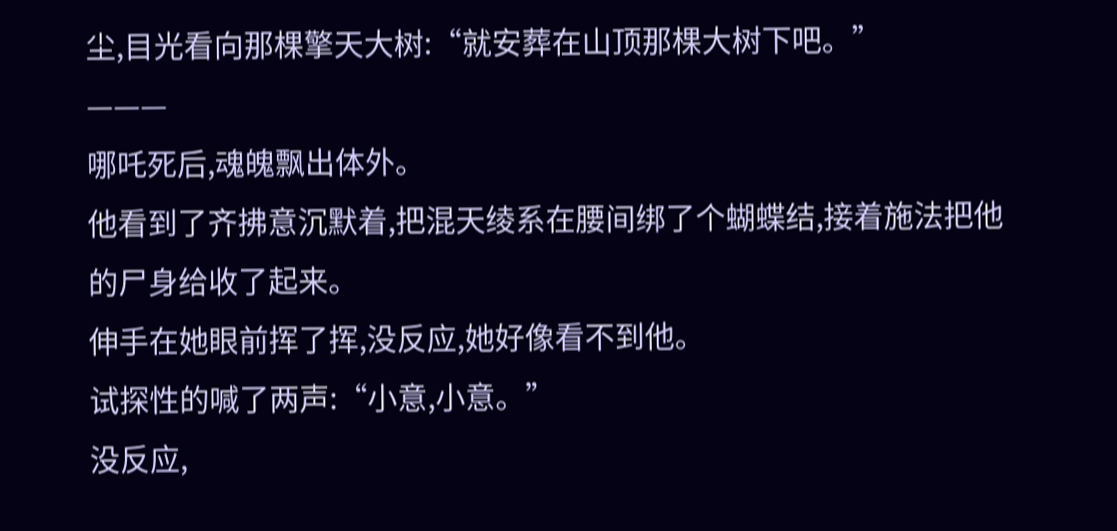尘,目光看向那棵擎天大树:“就安葬在山顶那棵大树下吧。”
———
哪吒死后,魂魄飘出体外。
他看到了齐拂意沉默着,把混天绫系在腰间绑了个蝴蝶结,接着施法把他的尸身给收了起来。
伸手在她眼前挥了挥,没反应,她好像看不到他。
试探性的喊了两声:“小意,小意。”
没反应,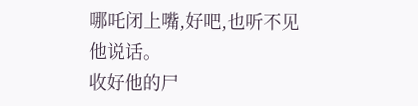哪吒闭上嘴,好吧,也听不见他说话。
收好他的尸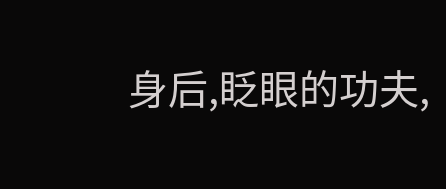身后,眨眼的功夫,